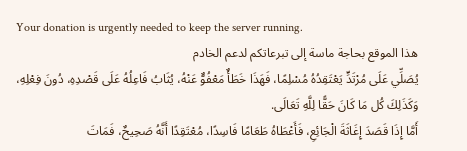Your donation is urgently needed to keep the server running.
هذا الموقع بحاجة ماسة إلى تبرعاتكم لدعم الخادم
يُصَلِّي عَلَى مُرْتَدٍّ يَعْتَقِدُهُ مُسْلِمًا، فَهَذَا خَطَأٌ مَعْفُوٌّ عَنْهُ، يُثَابُ فَاعِلُهُ عَلَى قَصْدِهِ، دُونَ فِعْلِهِ، وَكَذَلِكَ كُل مَا كَانَ حَقًّا لِلَّهِ تَعَالَى.
أَمَّا إِذَا قَصَدَ إِغَاثَةَ الْجَائِعِ، فَأَعْطَاهُ طَعَامًا فَاسِدًا، مُعْتَقِدًا أَنَّهُ صَحِيحٌ، فَمَاتَ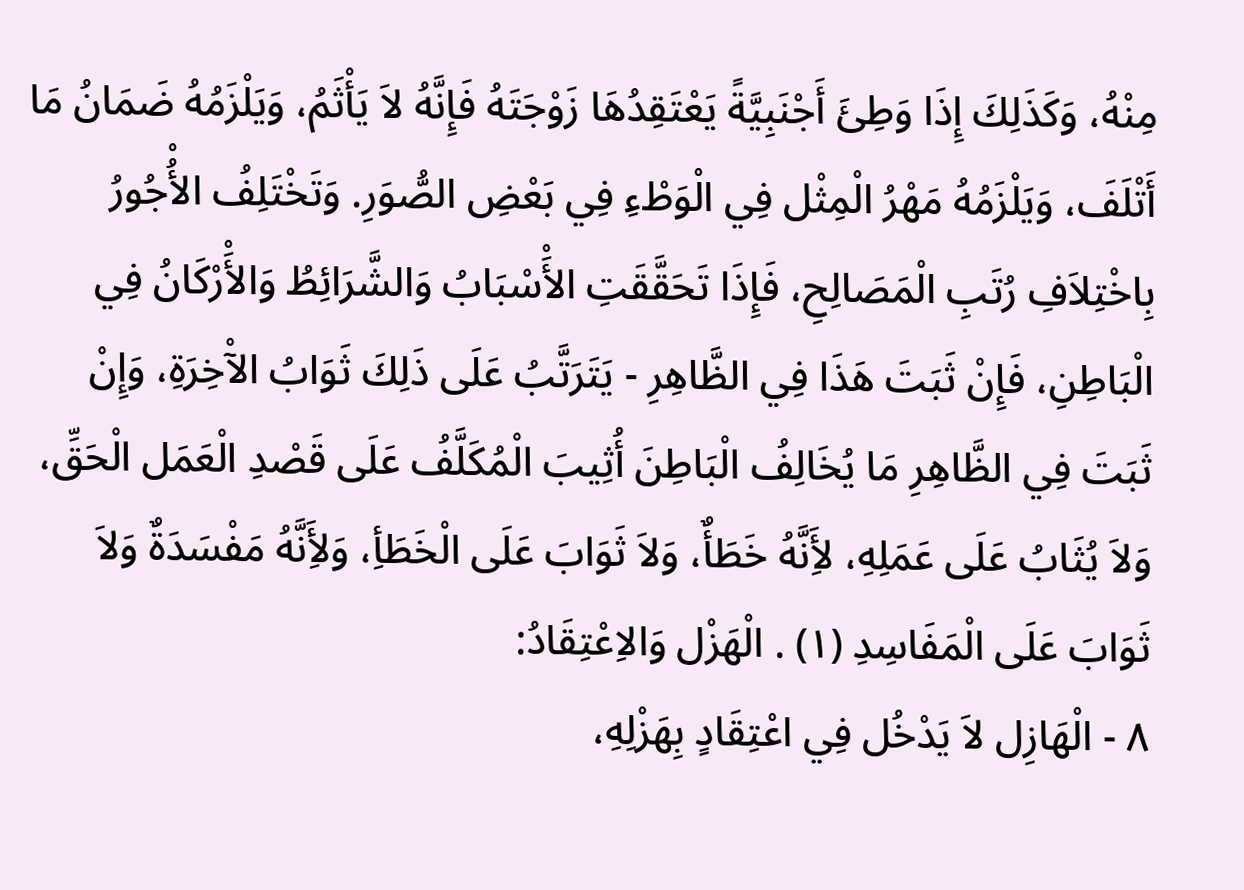مِنْهُ، وَكَذَلِكَ إِذَا وَطِئَ أَجْنَبِيَّةً يَعْتَقِدُهَا زَوْجَتَهُ فَإِنَّهُ لاَ يَأْثَمُ، وَيَلْزَمُهُ ضَمَانُ مَا أَتْلَفَ، وَيَلْزَمُهُ مَهْرُ الْمِثْل فِي الْوَطْءِ فِي بَعْضِ الصُّوَرِ. وَتَخْتَلِفُ الأُْجُورُ بِاخْتِلاَفِ رُتَبِ الْمَصَالِحِ، فَإِذَا تَحَقَّقَتِ الأَْسْبَابُ وَالشَّرَائِطُ وَالأَْرْكَانُ فِي الْبَاطِنِ، فَإِنْ ثَبَتَ هَذَا فِي الظَّاهِرِ - يَتَرَتَّبُ عَلَى ذَلِكَ ثَوَابُ الآْخِرَةِ، وَإِنْ ثَبَتَ فِي الظَّاهِرِ مَا يُخَالِفُ الْبَاطِنَ أُثِيبَ الْمُكَلَّفُ عَلَى قَصْدِ الْعَمَل الْحَقِّ، وَلاَ يُثَابُ عَلَى عَمَلِهِ، لأَِنَّهُ خَطَأٌ، وَلاَ ثَوَابَ عَلَى الْخَطَأِ، وَلأَِنَّهُ مَفْسَدَةٌ وَلاَ ثَوَابَ عَلَى الْمَفَاسِدِ (١) . الْهَزْل وَالاِعْتِقَادُ:
٨ - الْهَازِل لاَ يَدْخُل فِي اعْتِقَادٍ بِهَزْلِهِ،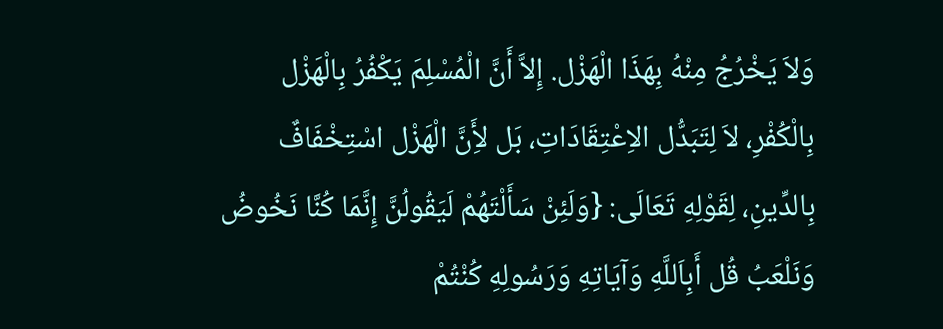وَلاَ يَخْرُجُ مِنْهُ بِهَذَا الْهَزْل. إِلاَّ أَنَّ الْمُسْلِمَ يَكْفُرُ بِالْهَزْل بِالْكُفْرِ، لاَ لِتَبَدُّل الاِعْتِقَادَاتِ، بَل لأَِنَّ الْهَزْل اسْتِخْفَافٌ بِالدِّينِ، لِقَوْلِهِ تَعَالَى: {وَلَئِنْ سَأَلْتَهُمْ لَيَقُولُنَّ إِنَّمَا كُنَّا نَخُوضُ وَنَلْعَبُ قُل أَبِاَللَّهِ وَآيَاتِهِ وَرَسُولِهِ كُنْتُمْ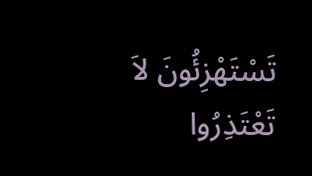تَسْتَهْزِئُونَ لاَ تَعْتَذِرُوا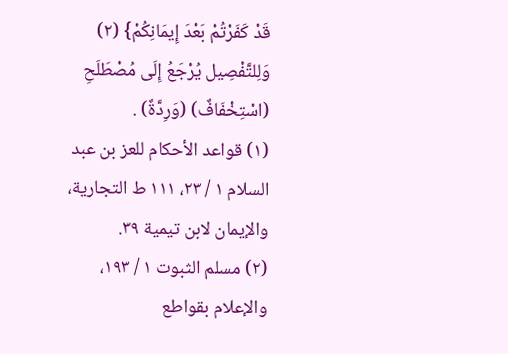قَدْ كَفَرْتُمْ بَعْدَ إِيمَانِكُمْ} (٢)
وَلِلتَّفْصِيل يُرْجَعُ إِلَى مُصْطَلَحِ (اسْتِخْفَافٌ) (وَرِدَّةٌ) .
(١) قواعد الأحكام للعز بن عبد السلام ١ / ٢٣، ١١١ ط التجارية، والإيمان لابن تيمية ٣٩.
(٢) مسلم الثبوت ١ / ١٩٣، والإعلام بقواطع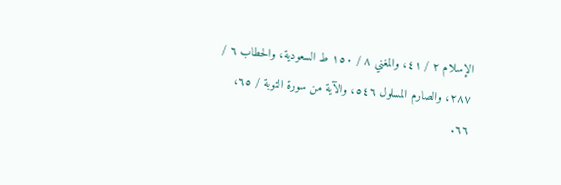الإسلام ٢ / ٤١، والمغني ٨ / ١٥٠ ط السعودية، والحطاب ٦ / ٢٨٧، والصارم المسلول ٥٤٦، والآية من سورة التوبة / ٦٥، ٦٦.